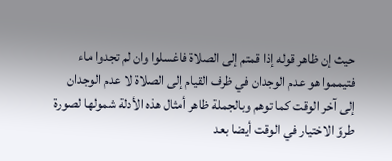حيث إن ظاهر قوله إذا قمتم إلى الصلاة فاغسلوا وان لم تجدوا ماء فتيمموا هو عدم الوجدان في ظرف القيام إلى الصلاة لا عدم الوجدان إلى آخر الوقت كما توهم وبالجملة ظاهر أمثال هذه الأدلة شمولها لصورة طروّ الاختيار في الوقت أيضا بعد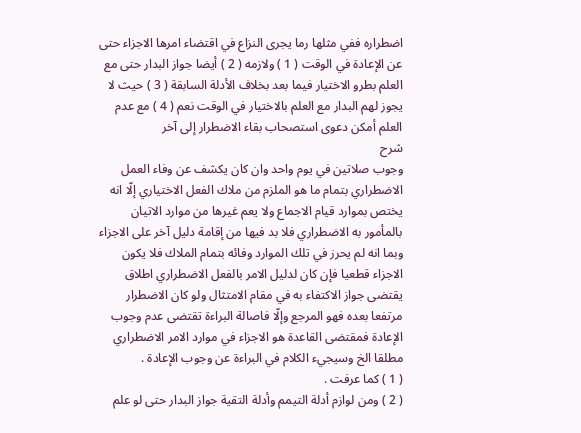اضطراره ففي مثلها رما يجرى النزاع في اقتضاء امرها الاجزاء حتى عن الإعادة في الوقت ( 1 ) ولازمه ( 2 ) أيضا جواز البدار حتى مع العلم بطرو الاختيار فيما بعد بخلاف الأدلة السابقة ( 3 ) حيث لا يجوز لهم البدار مع العلم بالاختيار في الوقت نعم ( 4 ) مع عدم العلم أمكن دعوى استصحاب بقاء الاضطرار إلى آخر
شرح
وجوب صلاتين في يوم واحد وان كان يكشف عن وفاء العمل الاضطراري بتمام ما هو الملزم من ملاك الفعل الاختياري إلّا انه يختص بموارد قيام الاجماع ولا يعم غيرها من موارد الاتيان بالمأمور به الاضطراري فلا بد فيها من إقامة دليل آخر على الاجزاء وبما انه لم يحرز في تلك الموارد وفائه بتمام الملاك فلا يكون الاجزاء قطعيا فإن كان لدليل الامر بالفعل الاضطراري اطلاق يقتضى جواز الاكتفاء به في مقام الامتثال ولو كان الاضطرار مرتفعا بعده فهو المرجع وإلّا فاصالة البراءة تقتضى عدم وجوب الإعادة فمقتضى القاعدة هو الاجزاء في موارد الامر الاضطراري مطلقا الخ وسيجيء الكلام في البراءة عن وجوب الإعادة .
( 1 ) كما عرفت .
( 2 ) ومن لوازم أدلة التيمم وأدلة التقية جواز البدار حتى لو علم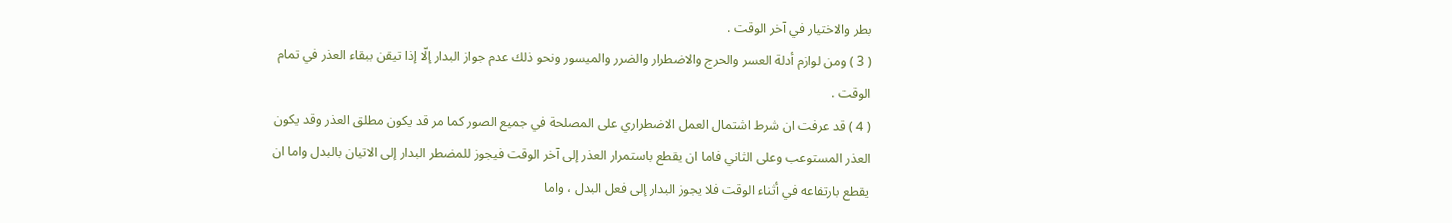بطر والاختيار في آخر الوقت .
( 3 ) ومن لوازم أدلة العسر والحرج والاضطرار والضرر والميسور ونحو ذلك عدم جواز البدار إلّا إذا تيقن ببقاء العذر في تمام الوقت .
( 4 ) قد عرفت ان شرط اشتمال العمل الاضطراري على المصلحة في جميع الصور كما مر قد يكون مطلق العذر وقد يكون العذر المستوعب وعلى الثاني فاما ان يقطع باستمرار العذر إلى آخر الوقت فيجوز للمضطر البدار إلى الاتيان بالبدل واما ان يقطع بارتفاعه في أثناء الوقت فلا يجوز البدار إلى فعل البدل ، واما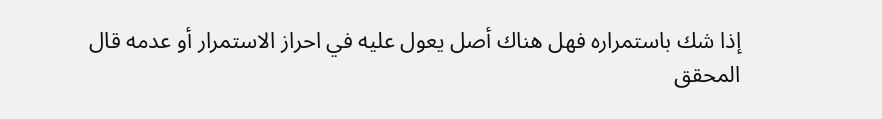إذا شك باستمراره فهل هناك أصل يعول عليه في احراز الاستمرار أو عدمه قال المحقق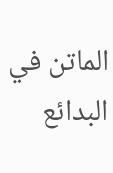الماتن في البدائع